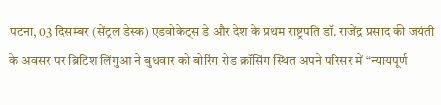पटना, 03 दिसम्बर (सेंट्रल डेस्क) एडवोकेट्स डे और देश के प्रथम राष्ट्रपति डॉ. राजेंद्र प्रसाद की जयंती के अवसर पर ब्रिटिश लिंगुआ ने बुधवार को बोरिंग रोड क्रॉसिंग स्थित अपने परिसर में “न्यायपूर्ण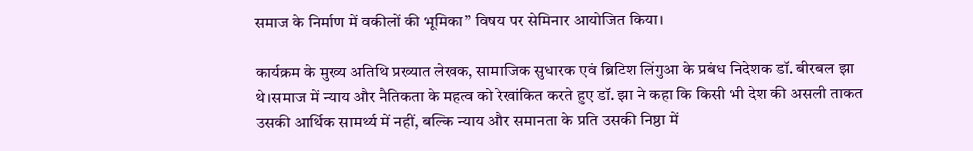समाज के निर्माण में वकीलों की भूमिका” विषय पर सेमिनार आयोजित किया।

कार्यक्रम के मुख्य अतिथि प्रख्यात लेखक, सामाजिक सुधारक एवं ब्रिटिश लिंगुआ के प्रबंध निदेशक डॉ. बीरबल झा थे।समाज में न्याय और नैतिकता के महत्व को रेखांकित करते हुए डॉ. झा ने कहा कि किसी भी देश की असली ताकत उसकी आर्थिक सामर्थ्य में नहीं, बल्कि न्याय और समानता के प्रति उसकी निष्ठा में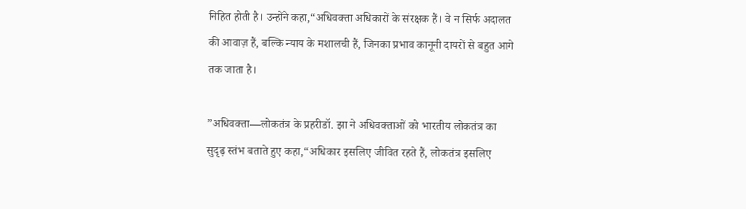निहित होती है। उन्होंने कहा,“अधिवक्ता अधिकारों के संरक्षक हैं। वे न सिर्फ अदालत की आवाज़ हैं, बल्कि न्याय के मशालची हैं, जिनका प्रभाव कानूनी दायरों से बहुत आगे तक जाता है।

”अधिवक्ता—लोकतंत्र के प्रहरीडॉ. झा ने अधिवक्ताओं को भारतीय लोकतंत्र का सुदृढ़ स्तंभ बताते हुए कहा,“अधिकार इसलिए जीवित रहते हैं, लोकतंत्र इसलिए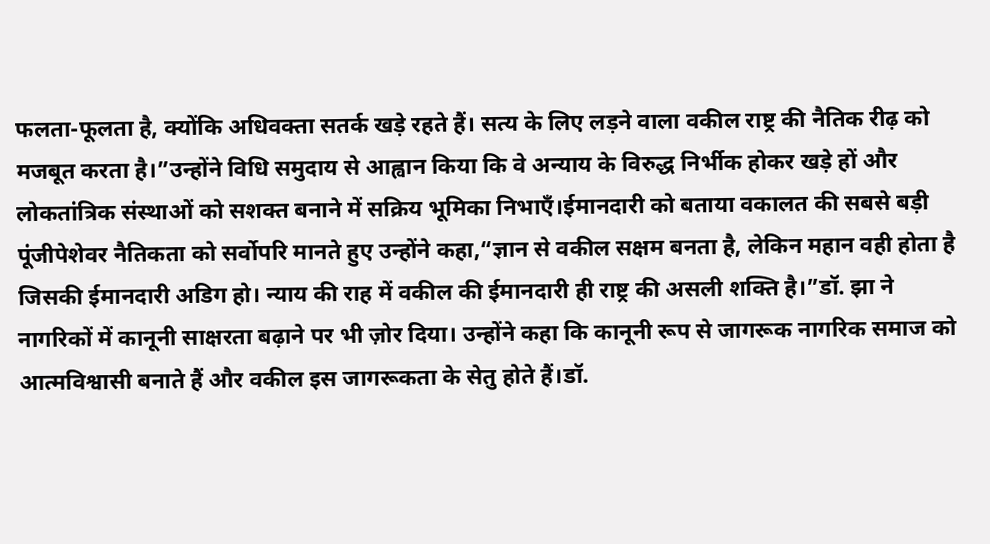फलता-फूलता है, क्योंकि अधिवक्ता सतर्क खड़े रहते हैं। सत्य के लिए लड़ने वाला वकील राष्ट्र की नैतिक रीढ़ को मजबूत करता है।”उन्होंने विधि समुदाय से आह्वान किया कि वे अन्याय के विरुद्ध निर्भीक होकर खड़े हों और लोकतांत्रिक संस्थाओं को सशक्त बनाने में सक्रिय भूमिका निभाएँ।ईमानदारी को बताया वकालत की सबसे बड़ी पूंजीपेशेवर नैतिकता को सर्वोपरि मानते हुए उन्होंने कहा,“ज्ञान से वकील सक्षम बनता है, लेकिन महान वही होता है जिसकी ईमानदारी अडिग हो। न्याय की राह में वकील की ईमानदारी ही राष्ट्र की असली शक्ति है।”डॉ. झा ने नागरिकों में कानूनी साक्षरता बढ़ाने पर भी ज़ोर दिया। उन्होंने कहा कि कानूनी रूप से जागरूक नागरिक समाज को आत्मविश्वासी बनाते हैं और वकील इस जागरूकता के सेतु होते हैं।डॉ.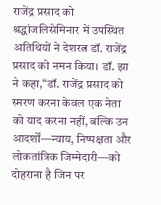राजेंद्र प्रसाद को श्रद्धांजलिसेमिनार में उपस्थित अतिथियों ने देशरत्न डॉ. राजेंद्र प्रसाद को नमन किया। डॉ. झा ने कहा,“डॉ. राजेंद्र प्रसाद को स्मरण करना केवल एक नेता को याद करना नहीं, बल्कि उन आदर्शों—न्याय, निष्पक्षता और लोकतांत्रिक जिम्मेदारी—को दोहराना है जिन पर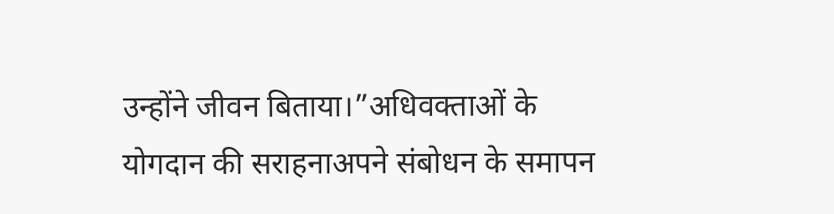उन्होंने जीवन बिताया।”अधिवक्ताओं के योगदान की सराहनाअपने संबोधन के समापन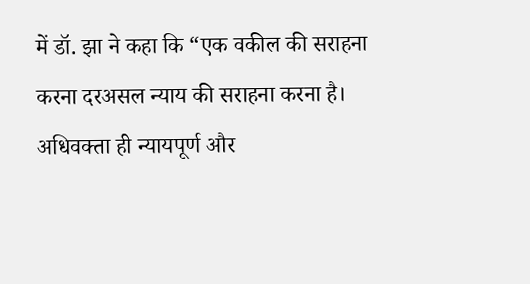में डॉ. झा ने कहा कि “एक वकील की सराहना करना दरअसल न्याय की सराहना करना है। अधिवक्ता ही न्यायपूर्ण और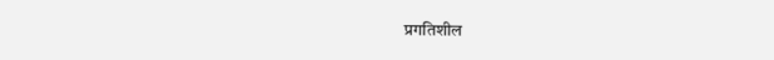प्रगतिशील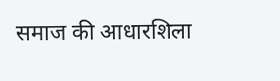समाज की आधारशिला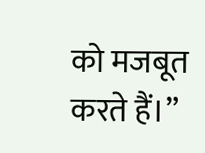को मजबूत करते हैं।”